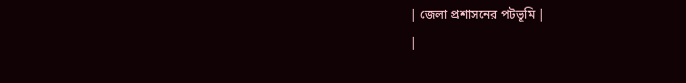| জেলা প্রশাসনের পটভূমি |
|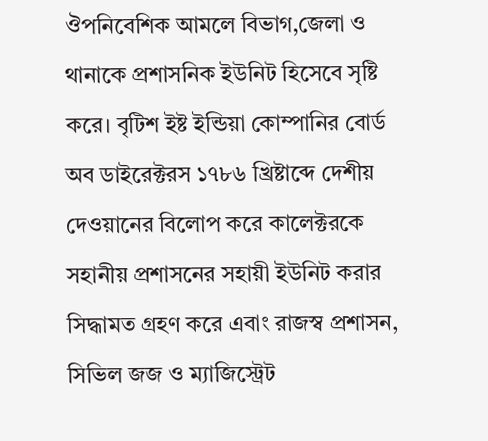ঔপনিবেশিক আমলে বিভাগ,জেলা ও থানাকে প্রশাসনিক ইউনিট হিসেবে সৃষ্টি করে। বৃটিশ ইষ্ট ইন্ডিয়া কোম্পানির বোর্ড অব ডাইরেক্টরস ১৭৮৬ খ্রিষ্টাব্দে দেশীয় দেওয়ানের বিলোপ করে কালেক্টরকে সহানীয় প্রশাসনের সহায়ী ইউনিট করার সিদ্ধামত গ্রহণ করে এবাং রাজস্ব প্রশাসন, সিভিল জজ ও ম্যাজিস্ট্রেট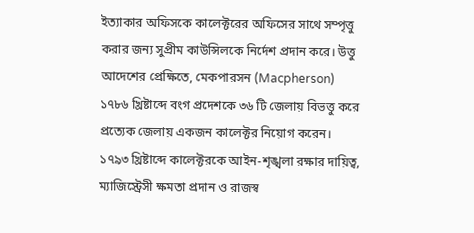ইত্যাকার অফিসকে কালেক্টরের অফিসের সাথে সম্পৃত্তু করার জন্য সুপ্রীম কাউন্সিলকে নির্দেশ প্রদান করে। উত্তু আদেশের প্রেক্ষিতে, মেকপারসন (Macpherson) ১৭৮৬ খ্রিষ্টাব্দে বংগ প্রদেশকে ৩৬ টি জেলায় বিভত্তু করে প্রত্যেক জেলায় একজন কালেক্টর নিয়োগ করেন। ১৭৯৩ খ্রিষ্টাব্দে কালেক্টরকে আইন-শৃঙ্খলা রক্ষার দায়িত্ব, ম্যাজিস্ট্রেসী ক্ষমতা প্রদান ও রাজস্ব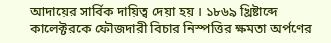আদায়ের সার্বিক দায়িত্ব দেয়া হয় । ১৮৬৯ খ্রিষ্টাব্দে কালেক্টরকে ফৌজদারী বিচার নিস্পত্তির ক্ষমতা অর্পণের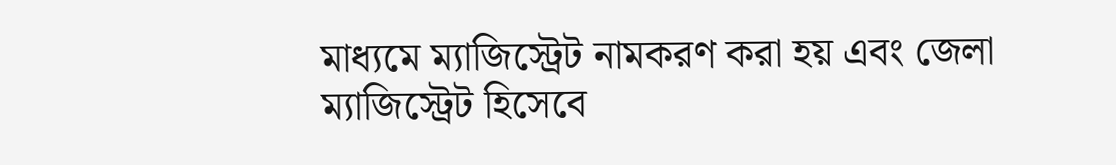মাধ্যমে ম্যাজিস্ট্রেট নামকরণ করা হয় এবং জেলা ম্যাজিস্ট্রেট হিসেবে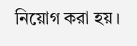নিয়োগ করা হয়।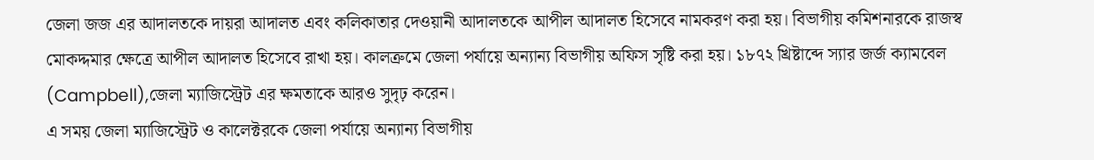জেলা জজ এর আদালতকে দায়রা আদালত এবং কলিকাতার দেওয়ানী আদালতকে আপীল আদালত হিসেবে নামকরণ করা হয়। বিভাগীয় কমিশনারকে রাজস্ব মোকদ্দমার ক্ষেত্রে আপীল আদালত হিসেবে রাখা হয়। কালত্রুমে জেলা পর্যায়ে অন্যান্য বিভাগীয় অফিস সৃষ্টি করা হয়। ১৮৭২ খ্রিষ্টাব্দে স্যার জর্জ ক্যামবেল (Campbell),জেলা ম্যাজিস্ট্রেট এর ক্ষমতাকে আরও সুদৃঢ় করেন।
এ সময় জেলা ম্যাজিস্ট্রেট ও কালেক্টরকে জেলা পর্যায়ে অন্যান্য বিভাগীয়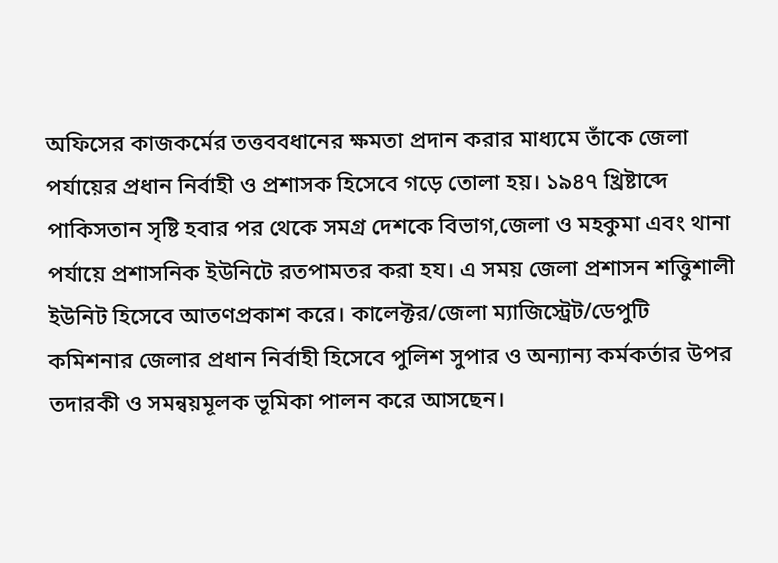অফিসের কাজকর্মের তত্তববধানের ক্ষমতা প্রদান করার মাধ্যমে তাঁকে জেলা পর্যায়ের প্রধান নির্বাহী ও প্রশাসক হিসেবে গড়ে তোলা হয়। ১৯৪৭ খ্রিষ্টাব্দে পাকিসতান সৃষ্টি হবার পর থেকে সমগ্র দেশকে বিভাগ,জেলা ও মহকুমা এবং থানা পর্যায়ে প্রশাসনিক ইউনিটে রতপামতর করা হয। এ সময় জেলা প্রশাসন শত্তিুশালী ইউনিট হিসেবে আতণপ্রকাশ করে। কালেক্টর/জেলা ম্যাজিস্ট্রেট/ডেপুটি কমিশনার জেলার প্রধান নির্বাহী হিসেবে পুলিশ সুপার ও অন্যান্য কর্মকর্তার উপর তদারকী ও সমন্বয়মূলক ভূমিকা পালন করে আসছেন।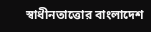স্বাধীনতাত্তোর বাংলাদেশ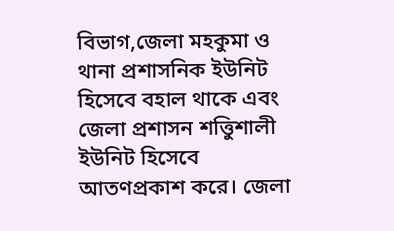বিভাগ,জেলা মহকুমা ও থানা প্রশাসনিক ইউনিট হিসেবে বহাল থাকে এবং জেলা প্রশাসন শত্তিুশালী ইউনিট হিসেবে আতণপ্রকাশ করে। জেলা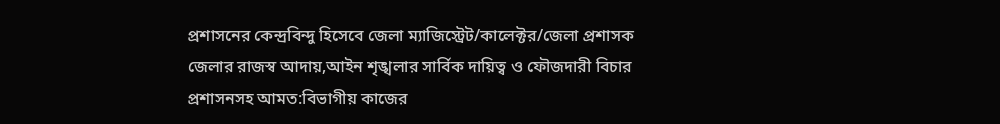প্রশাসনের কেন্দ্রবিন্দু হিসেবে জেলা ম্যাজিস্ট্রেট/কালেক্টর/জেলা প্রশাসক জেলার রাজস্ব আদায়,আইন শৃঙ্খলার সার্বিক দায়িত্ব ও ফৌজদারী বিচার প্রশাসনসহ আমত:বিভাগীয় কাজের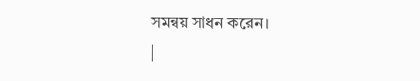সমন্বয় সাধন করেন।
|